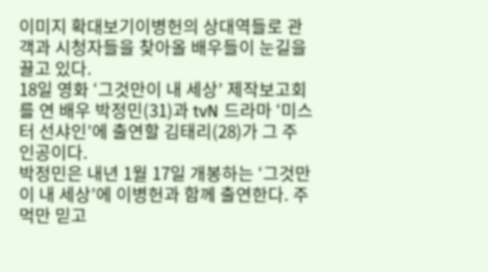이미지 확대보기이병헌의 상대역들로 관객과 시청자들을 찾아올 배우들이 눈길을 끌고 있다.
18일 영화 ‘그것만이 내 세상’ 제작보고회를 연 배우 박정민(31)과 tvN 드라마 ‘미스터 선샤인’에 출연할 김태리(28)가 그 주인공이다.
박정민은 내년 1월 17일 개봉하는 ‘그것만이 내 세상’에 이병헌과 함께 출연한다. 주먹만 믿고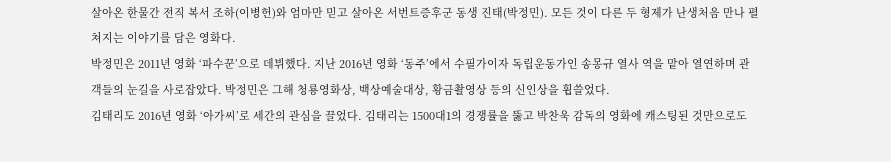살아온 한물간 전직 복서 조하(이병헌)와 엄마만 믿고 살아온 서번트증후군 동생 진태(박정민). 모든 것이 다른 두 형제가 난생처음 만나 펼쳐지는 이야기를 담은 영화다.
박정민은 2011년 영화 ‘파수꾼’으로 데뷔했다. 지난 2016년 영화 ‘동주’에서 수필가이자 독립운동가인 송몽규 열사 역을 맡아 열연하며 관객들의 눈길을 사로잡았다. 박정민은 그해 청룡영화상, 백상예술대상, 황금촬영상 등의 신인상을 휩쓸었다.
김태리도 2016년 영화 ‘아가씨’로 세간의 관심을 끌었다. 김태리는 1500대1의 경쟁률을 뚫고 박찬욱 감독의 영화에 캐스팅된 것만으로도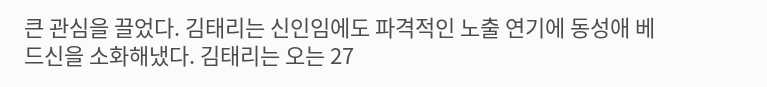큰 관심을 끌었다. 김태리는 신인임에도 파격적인 노출 연기에 동성애 베드신을 소화해냈다. 김태리는 오는 27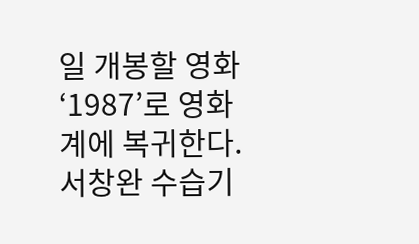일 개봉할 영화 ‘1987’로 영화계에 복귀한다.
서창완 수습기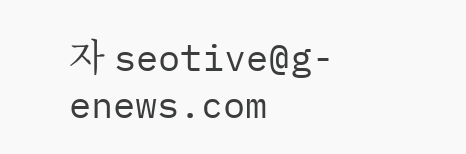자 seotive@g-enews.com